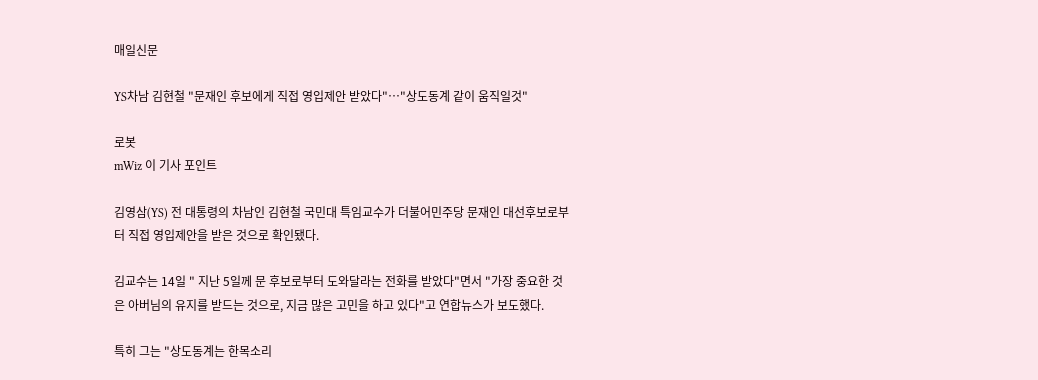매일신문

YS차남 김현철 "문재인 후보에게 직접 영입제안 받았다"…"상도동계 같이 움직일것"

로봇
mWiz 이 기사 포인트

김영삼(YS) 전 대통령의 차남인 김현철 국민대 특임교수가 더불어민주당 문재인 대선후보로부터 직접 영입제안을 받은 것으로 확인됐다.

김교수는 14일 " 지난 5일께 문 후보로부터 도와달라는 전화를 받았다"면서 "가장 중요한 것은 아버님의 유지를 받드는 것으로, 지금 많은 고민을 하고 있다"고 연합뉴스가 보도했다.

특히 그는 "상도동계는 한목소리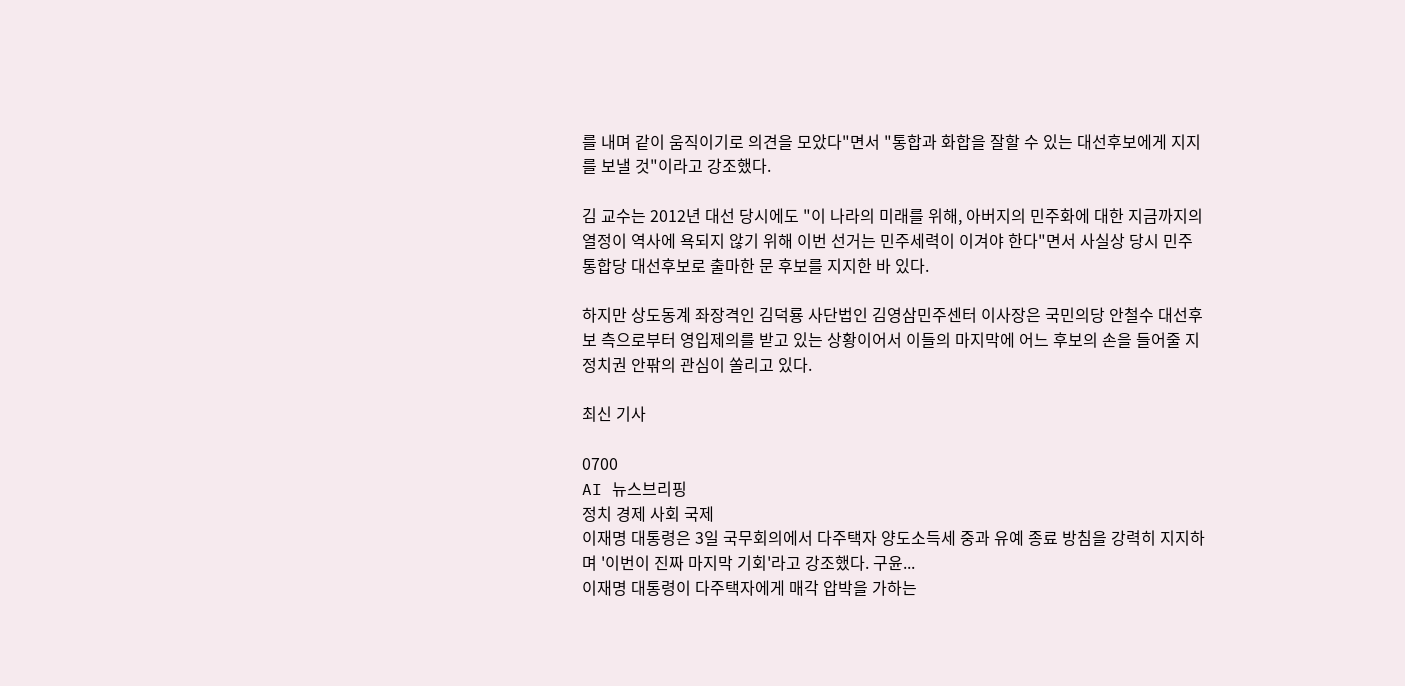를 내며 같이 움직이기로 의견을 모았다"면서 "통합과 화합을 잘할 수 있는 대선후보에게 지지를 보낼 것"이라고 강조했다.

김 교수는 2012년 대선 당시에도 "이 나라의 미래를 위해, 아버지의 민주화에 대한 지금까지의 열정이 역사에 욕되지 않기 위해 이번 선거는 민주세력이 이겨야 한다"면서 사실상 당시 민주통합당 대선후보로 출마한 문 후보를 지지한 바 있다.

하지만 상도동계 좌장격인 김덕룡 사단법인 김영삼민주센터 이사장은 국민의당 안철수 대선후보 측으로부터 영입제의를 받고 있는 상황이어서 이들의 마지막에 어느 후보의 손을 들어줄 지 정치권 안팎의 관심이 쏠리고 있다.

최신 기사

0700
AI 뉴스브리핑
정치 경제 사회 국제
이재명 대통령은 3일 국무회의에서 다주택자 양도소득세 중과 유예 종료 방침을 강력히 지지하며 '이번이 진짜 마지막 기회'라고 강조했다. 구윤...
이재명 대통령이 다주택자에게 매각 압박을 가하는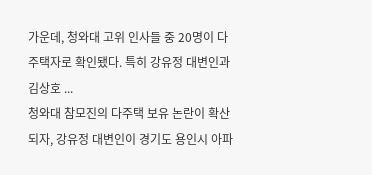가운데, 청와대 고위 인사들 중 20명이 다주택자로 확인됐다. 특히 강유정 대변인과 김상호 ...
청와대 참모진의 다주택 보유 논란이 확산되자, 강유정 대변인이 경기도 용인시 아파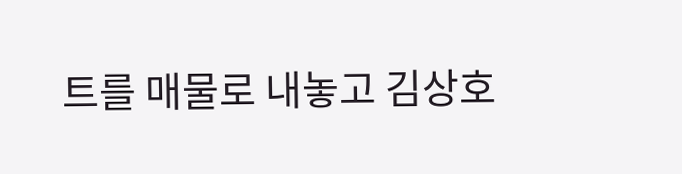트를 매물로 내놓고 김상호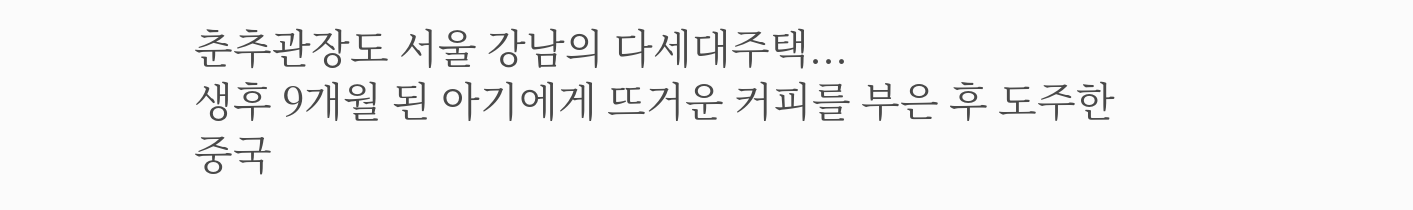춘추관장도 서울 강남의 다세대주택...
생후 9개월 된 아기에게 뜨거운 커피를 부은 후 도주한 중국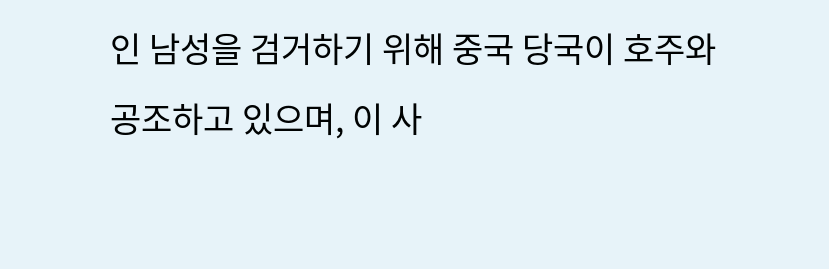인 남성을 검거하기 위해 중국 당국이 호주와 공조하고 있으며, 이 사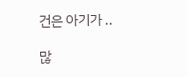건은 아기가 ..

많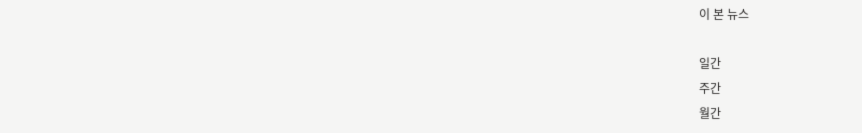이 본 뉴스

일간
주간
월간